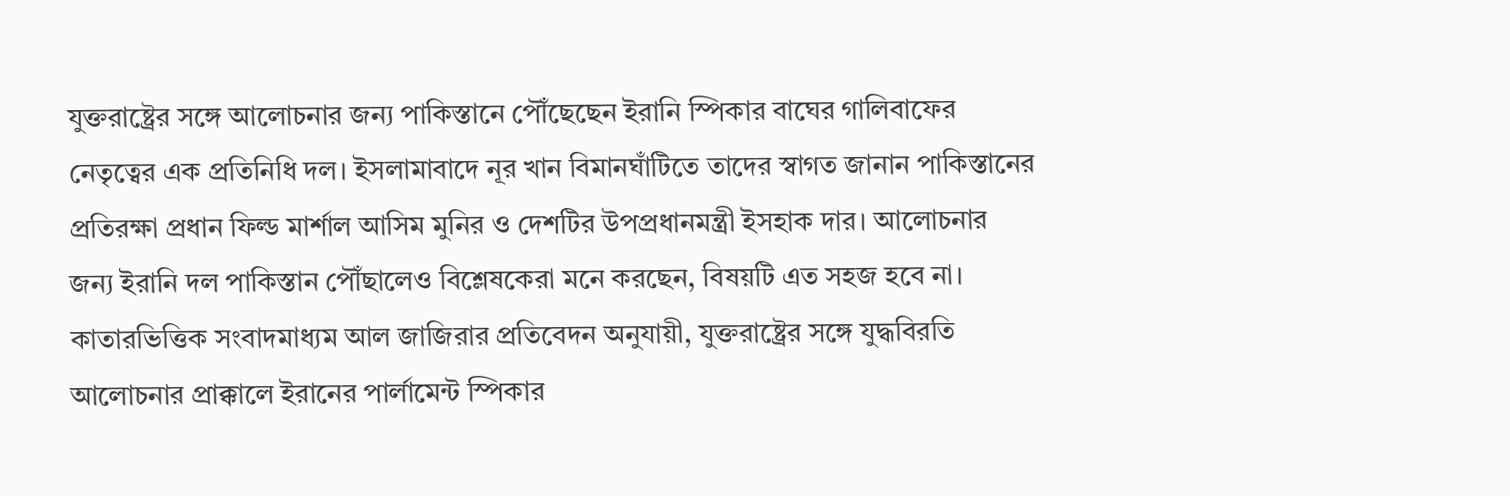যুক্তরাষ্ট্রের সঙ্গে আলোচনার জন্য পাকিস্তানে পৌঁছেছেন ইরানি স্পিকার বাঘের গালিবাফের নেতৃত্বের এক প্রতিনিধি দল। ইসলামাবাদে নূর খান বিমানঘাঁটিতে তাদের স্বাগত জানান পাকিস্তানের প্রতিরক্ষা প্রধান ফিল্ড মার্শাল আসিম মুনির ও দেশটির উপপ্রধানমন্ত্রী ইসহাক দার। আলোচনার জন্য ইরানি দল পাকিস্তান পৌঁছালেও বিশ্লেষকেরা মনে করছেন, বিষয়টি এত সহজ হবে না।
কাতারভিত্তিক সংবাদমাধ্যম আল জাজিরার প্রতিবেদন অনুযায়ী, যুক্তরাষ্ট্রের সঙ্গে যুদ্ধবিরতি আলোচনার প্রাক্কালে ইরানের পার্লামেন্ট স্পিকার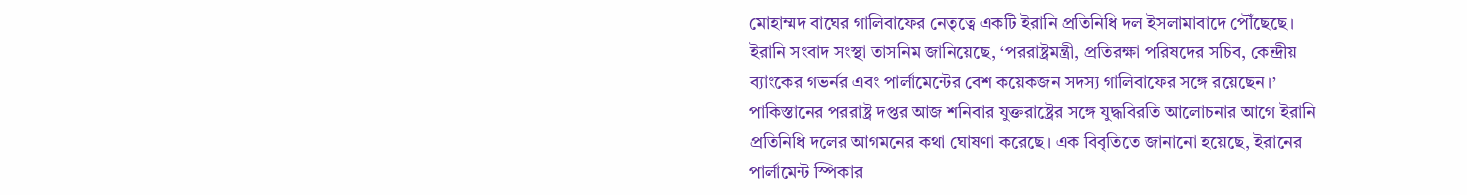মোহাম্মদ বাঘের গালিবাফের নেতৃত্বে একটি ইরানি প্রতিনিধি দল ইসলামাবাদে পৌঁছেছে।
ইরানি সংবাদ সংস্থা তাসনিম জানিয়েছে, ‘পররাষ্ট্রমন্ত্রী, প্রতিরক্ষা পরিষদের সচিব, কেন্দ্রীয় ব্যাংকের গভর্নর এবং পার্লামেন্টের বেশ কয়েকজন সদস্য গালিবাফের সঙ্গে রয়েছেন।’
পাকিস্তানের পররাষ্ট্র দপ্তর আজ শনিবার যুক্তরাষ্ট্রের সঙ্গে যুদ্ধবিরতি আলোচনার আগে ইরানি প্রতিনিধি দলের আগমনের কথা ঘোষণা করেছে। এক বিবৃতিতে জানানো হয়েছে, ইরানের পার্লামেন্ট স্পিকার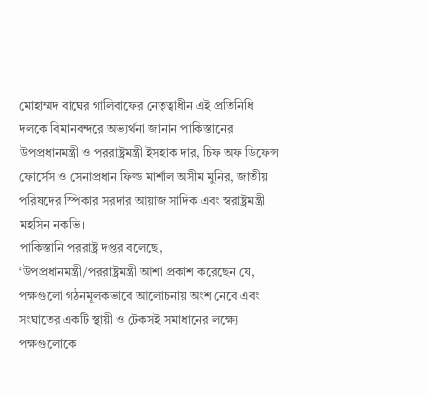মোহাম্মদ বাঘের গালিবাফের নেতৃত্বাধীন এই প্রতিনিধি দলকে বিমানবন্দরে অভ্যর্থনা জানান পাকিস্তানের উপপ্রধানমন্ত্রী ও পররাষ্ট্রমন্ত্রী ইসহাক দার, চিফ অফ ডিফেন্স ফোর্সেস ও সেনাপ্রধান ফিল্ড মার্শাল অসীম মুনির, জাতীয় পরিষদের স্পিকার সরদার আয়াজ সাদিক এবং স্বরাষ্ট্রমন্ত্রী মহসিন নকভি।
পাকিস্তানি পররাষ্ট্র দপ্তর বলেছে, ‘উপপ্রধানমন্ত্রী/পররাষ্ট্রমন্ত্রী আশা প্রকাশ করেছেন যে, পক্ষগুলো গঠনমূলকভাবে আলোচনায় অংশ নেবে এবং সংঘাতের একটি স্থায়ী ও টেকসই সমাধানের লক্ষ্যে পক্ষগুলোকে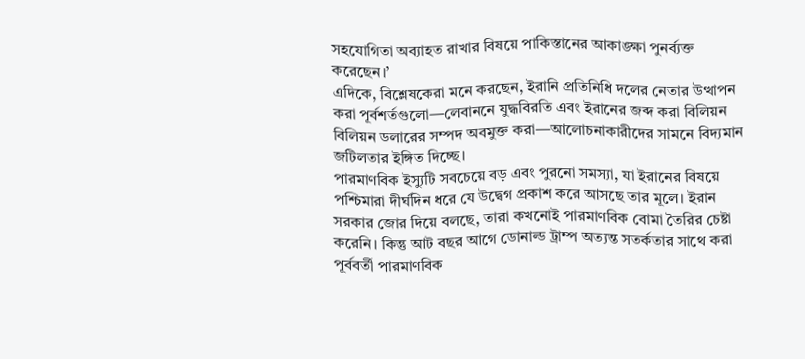সহযোগিতা অব্যাহত রাখার বিষয়ে পাকিস্তানের আকাঙ্ক্ষা পুনর্ব্যক্ত করেছেন।’
এদিকে, বিশ্লেষকেরা মনে করছেন, ইরানি প্রতিনিধি দলের নেতার উত্থাপন করা পূর্বশর্তগুলো—লেবাননে যুদ্ধবিরতি এবং ইরানের জব্দ করা বিলিয়ন বিলিয়ন ডলারের সম্পদ অবমুক্ত করা—আলোচনাকারীদের সামনে বিদ্যমান জটিলতার ইঙ্গিত দিচ্ছে।
পারমাণবিক ইস্যুটি সবচেয়ে বড় এবং পুরনো সমস্যা, যা ইরানের বিষয়ে পশ্চিমারা দীর্ঘদিন ধরে যে উদ্বেগ প্রকাশ করে আসছে তার মূলে। ইরান সরকার জোর দিয়ে বলছে, তারা কখনোই পারমাণবিক বোমা তৈরির চেষ্টা করেনি। কিন্তু আট বছর আগে ডোনাল্ড ট্রাম্প অত্যন্ত সতর্কতার সাথে করা পূর্ববর্তী পারমাণবিক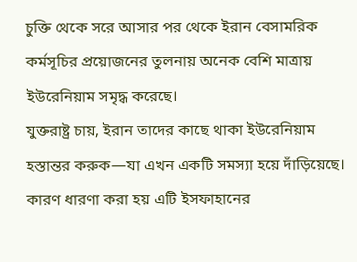চুক্তি থেকে সরে আসার পর থেকে ইরান বেসামরিক কর্মসূচির প্রয়োজনের তুলনায় অনেক বেশি মাত্রায় ইউরেনিয়াম সমৃদ্ধ করেছে।
যুক্তরাষ্ট্র চায়, ইরান তাদের কাছে থাকা ইউরেনিয়াম হস্তান্তর করুক—যা এখন একটি সমস্যা হয়ে দাঁড়িয়েছে। কারণ ধারণা করা হয় এটি ইসফাহানের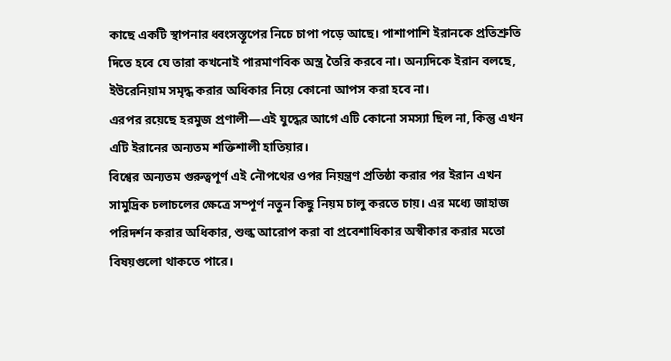কাছে একটি স্থাপনার ধ্বংসস্তূপের নিচে চাপা পড়ে আছে। পাশাপাশি ইরানকে প্রতিশ্রুতি দিতে হবে যে তারা কখনোই পারমাণবিক অস্ত্র তৈরি করবে না। অন্যদিকে ইরান বলছে, ইউরেনিয়াম সমৃদ্ধ করার অধিকার নিয়ে কোনো আপস করা হবে না।
এরপর রয়েছে হরমুজ প্রণালী—এই যুদ্ধের আগে এটি কোনো সমস্যা ছিল না, কিন্তু এখন এটি ইরানের অন্যতম শক্তিশালী হাতিয়ার।
বিশ্বের অন্যতম গুরুত্বপূর্ণ এই নৌপথের ওপর নিয়ন্ত্রণ প্রতিষ্ঠা করার পর ইরান এখন সামুদ্রিক চলাচলের ক্ষেত্রে সম্পূর্ণ নতুন কিছু নিয়ম চালু করতে চায়। এর মধ্যে জাহাজ পরিদর্শন করার অধিকার, শুল্ক আরোপ করা বা প্রবেশাধিকার অস্বীকার করার মতো বিষয়গুলো থাকতে পারে।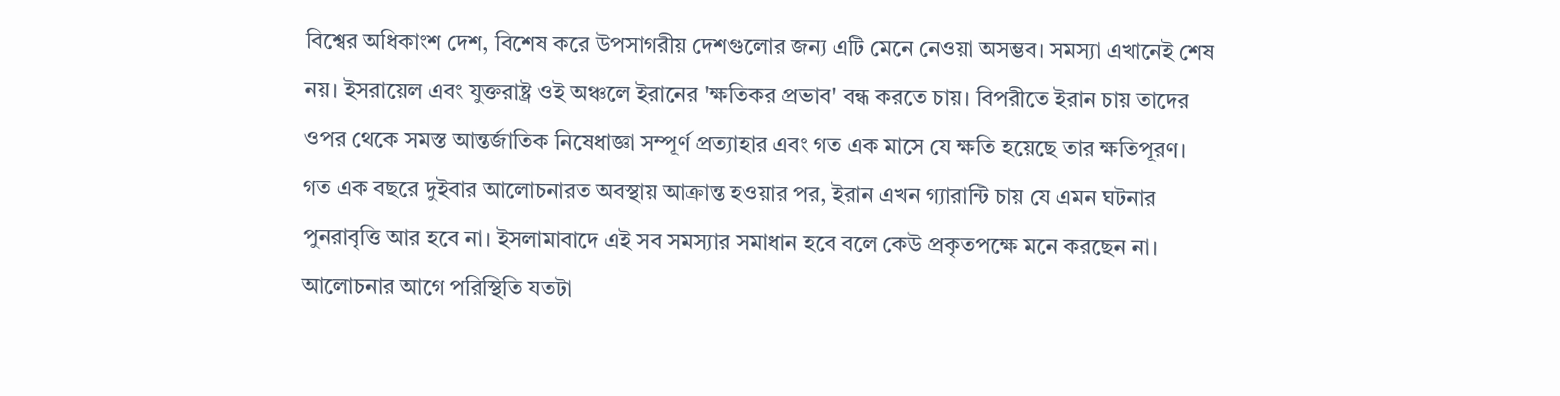বিশ্বের অধিকাংশ দেশ, বিশেষ করে উপসাগরীয় দেশগুলোর জন্য এটি মেনে নেওয়া অসম্ভব। সমস্যা এখানেই শেষ নয়। ইসরায়েল এবং যুক্তরাষ্ট্র ওই অঞ্চলে ইরানের 'ক্ষতিকর প্রভাব' বন্ধ করতে চায়। বিপরীতে ইরান চায় তাদের ওপর থেকে সমস্ত আন্তর্জাতিক নিষেধাজ্ঞা সম্পূর্ণ প্রত্যাহার এবং গত এক মাসে যে ক্ষতি হয়েছে তার ক্ষতিপূরণ।
গত এক বছরে দুইবার আলোচনারত অবস্থায় আক্রান্ত হওয়ার পর, ইরান এখন গ্যারান্টি চায় যে এমন ঘটনার পুনরাবৃত্তি আর হবে না। ইসলামাবাদে এই সব সমস্যার সমাধান হবে বলে কেউ প্রকৃতপক্ষে মনে করছেন না। আলোচনার আগে পরিস্থিতি যতটা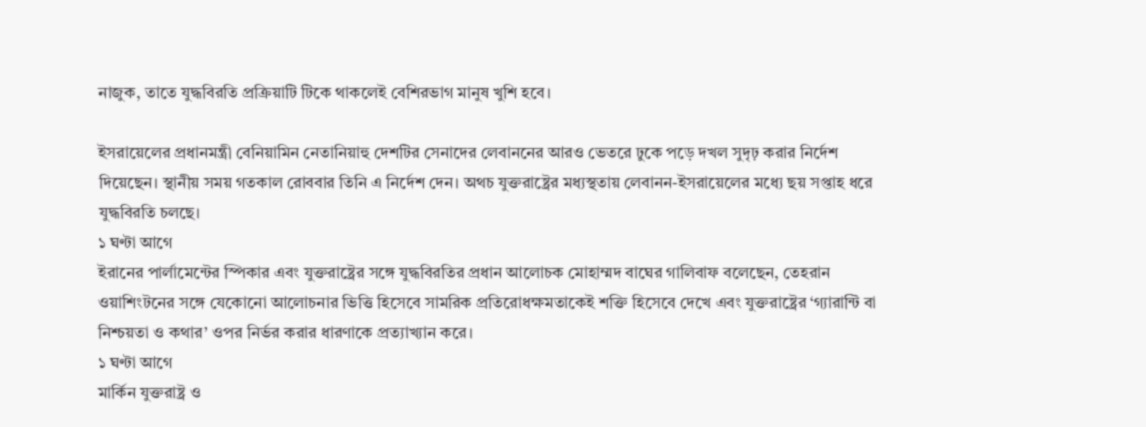নাজুক, তাতে যুদ্ধবিরতি প্রক্রিয়াটি টিকে থাকলেই বেশিরভাগ মানুষ খুশি হবে।

ইসরায়েলের প্রধানমন্ত্রী বেনিয়ামিন নেতানিয়াহু দেশটির সেনাদের লেবাননের আরও ভেতরে ঢুকে পড়ে দখল সুদৃঢ় করার নির্দেশ দিয়েছেন। স্থানীয় সময় গতকাল রোববার তিনি এ নির্দেশ দেন। অথচ যুক্তরাষ্ট্রের মধ্যস্থতায় লেবানন-ইসরায়েলের মধ্যে ছয় সপ্তাহ ধরে যুদ্ধবিরতি চলছে।
১ ঘণ্টা আগে
ইরানের পার্লামেন্টের স্পিকার এবং যুক্তরাষ্ট্রের সঙ্গে যুদ্ধবিরতির প্রধান আলোচক মোহাম্মদ বাঘের গালিবাফ বলেছেন, তেহরান ওয়াশিংটনের সঙ্গে যেকোনো আলোচনার ভিত্তি হিসেবে সামরিক প্রতিরোধক্ষমতাকেই শক্তি হিসেবে দেখে এবং যুক্তরাষ্ট্রের ‘গ্যারান্টি বা নিশ্চয়তা ও কথার’ ওপর নির্ভর করার ধারণাকে প্রত্যাখ্যান করে।
১ ঘণ্টা আগে
মার্কিন যুক্তরাষ্ট্র ও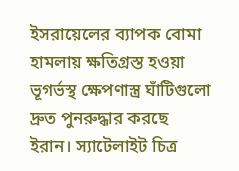ইসরায়েলের ব্যাপক বোমা হামলায় ক্ষতিগ্রস্ত হওয়া ভূগর্ভস্থ ক্ষেপণাস্ত্র ঘাঁটিগুলো দ্রুত পুনরুদ্ধার করছে ইরান। স্যাটেলাইট চিত্র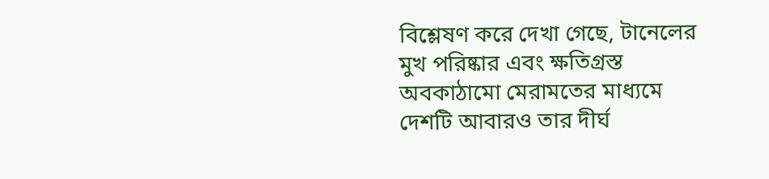বিশ্লেষণ করে দেখা গেছে, টানেলের মুখ পরিষ্কার এবং ক্ষতিগ্রস্ত অবকাঠামো মেরামতের মাধ্যমে দেশটি আবারও তার দীর্ঘ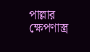পাল্লার ক্ষেপণাস্ত্র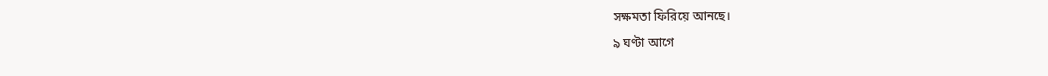সক্ষমতা ফিরিয়ে আনছে।
৯ ঘণ্টা আগে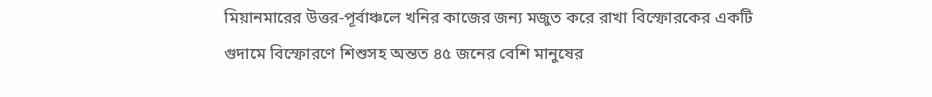মিয়ানমারের উত্তর-পূর্বাঞ্চলে খনির কাজের জন্য মজুত করে রাখা বিস্ফোরকের একটি গুদামে বিস্ফোরণে শিশুসহ অন্তত ৪৫ জনের বেশি মানুষের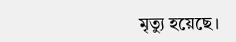মৃত্যু হয়েছে।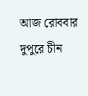আজ রোববার দুপুরে চীন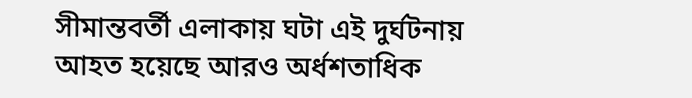সীমান্তবর্তী এলাকায় ঘটা এই দুর্ঘটনায় আহত হয়েছে আরও অর্ধশতাধিক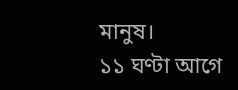মানুষ।
১১ ঘণ্টা আগে